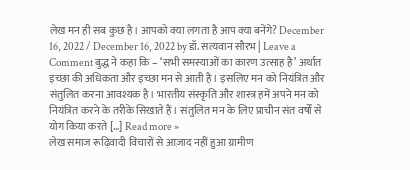लेख मन ही सब कुछ है। आपको क्या लगता है आप क्या बनेंगे? December 16, 2022 / December 16, 2022 by डॉ. सत्यवान सौरभ | Leave a Comment बुद्ध ने कहा कि – ‘सभी समस्याओं का कारण उत्साह है’ अर्थात इच्छा की अधिकता और इच्छा मन से आती है। इसलिए मन को नियंत्रित और संतुलित करना आवश्यक है। भारतीय संस्कृति और शास्त्र हमें अपने मन को नियंत्रित करने के तरीके सिखाते हैं। संतुलित मन के लिए प्राचीन संत वर्षों से योग किया करते […] Read more »
लेख समाज रूढ़िवादी विचारों से आज़ाद नहीं हुआ ग्रामीण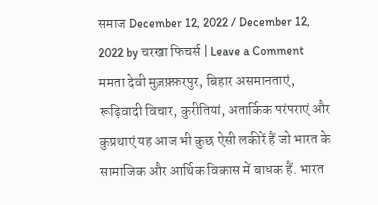समाज December 12, 2022 / December 12, 2022 by चरखा फिचर्स | Leave a Comment ममता देवी मुज़फ़्फ़रपुर, बिहार असमानताएं, रूढ़िवादी विचार, कुरीतियां, अतार्किक परंपराएं और कुप्रथाएं यह आज भी कुछ ऐसी लकीरें हैं जो भारत के सामाजिक और आर्थिक विकास में बाधक हैं. भारत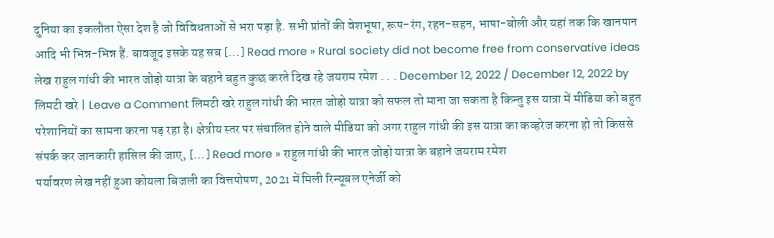दुनिया का इकलौता ऐसा देश है जो विविधताओं से भरा पड़ा है. सभी प्रांतों की वेशभूषा, रूप-रंग, रहन-सहन, भाषा-बोली और यहां तक कि खानपान आदि भी भिन्न-भिन्न हैं. बावजूद इसके यह सब […] Read more » Rural society did not become free from conservative ideas
लेख राहुल गांधी की भारत जोड़ो यात्रा के बहाने बहुत कुछ करते दिख रहे जयराम रमेश . . . December 12, 2022 / December 12, 2022 by लिमटी खरे | Leave a Comment लिमटी खरे राहुल गांधी की भारत जोड़ो यात्रा को सफल तो माना जा सकता है किन्तु इस यात्रा में मीडिया को बहुत परेशानियों का सामना करना पड़ रहा है। क्षेत्रीय स्तर पर संचालित होने वाले मीडिया को अगर राहुल गांधी की इस यात्रा का कव्हरेज करना हो तो किससे संपर्क कर जानकारी हासिल की जाए, […] Read more » राहुल गांधी की भारत जोड़ो यात्रा के बहाने जयराम रमेश
पर्यावरण लेख नहीं हुआ कोयला बिजली का वित्तपोषण, 2021 में मिली रिन्यूबल एनेर्जी को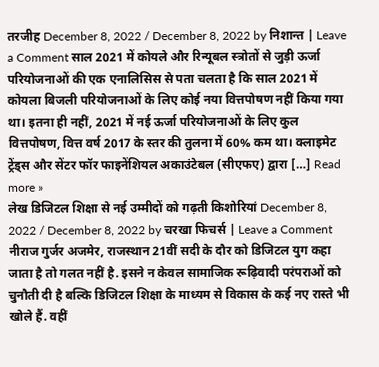तरजीह December 8, 2022 / December 8, 2022 by निशान्त | Leave a Comment साल 2021 में कोयले और रिन्यूबल स्त्रोतों से जुड़ी ऊर्जा परियोजनाओं की एक एनालिसिस से पता चलता है कि साल 2021 में कोयला बिजली परियोजनाओं के लिए कोई नया वित्तपोषण नहीं किया गया था। इतना ही नहीं, 2021 में नई ऊर्जा परियोजनाओं के लिए कुल वित्तपोषण, वित्त वर्ष 2017 के स्तर की तुलना में 60% कम था। क्लाइमेट ट्रेंड्स और सेंटर फॉर फाइनेंशियल अकाउंटेबल (सीएफए) द्वारा […] Read more »
लेख डिजिटल शिक्षा से नई उम्मीदों को गढ़ती किशोरियां December 8, 2022 / December 8, 2022 by चरखा फिचर्स | Leave a Comment नीराज गुर्जर अजमेर, राजस्थान 21वीं सदी के दौर को डिजिटल युग कहा जाता है तो गलत नहीं है. इसने न केवल सामाजिक रूढ़िवादी परंपराओं को चुनौती दी है बल्कि डिजिटल शिक्षा के माध्यम से विकास के कई नए रास्ते भी खोले हैं. वहीं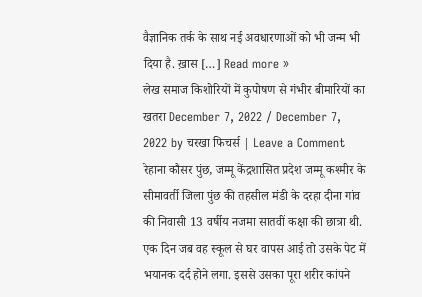वैज्ञानिक तर्क के साथ नई अवधारणाओं को भी जन्म भी दिया है. ख़ास […] Read more »
लेख समाज किशोरियों में कुपोषण से गंभीर बीमारियों का खतरा December 7, 2022 / December 7, 2022 by चरखा फिचर्स | Leave a Comment रेहाना कौसर पुंछ, जम्मू केंद्रशासित प्रदेश जम्मू कश्मीर के सीमावर्ती जिला पुंछ की तहसील मंडी के दरहा दीना गांव की निवासी 13 वर्षीय नजमा सातवीं कक्षा की छात्रा थी. एक दिन जब वह स्कूल से घर वापस आई तो उसके पेट में भयानक दर्द होने लगा. इससे उसका पूरा शरीर कांपने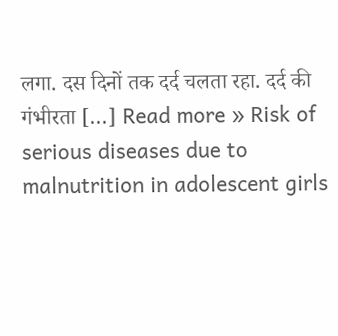लगा. दस दिनों तक दर्द चलता रहा. दर्द की गंभीरता […] Read more » Risk of serious diseases due to malnutrition in adolescent girls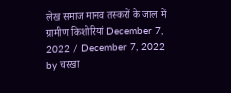लेख समाज मानव तस्करों के जाल में ग्रामीण किशोरियां December 7, 2022 / December 7, 2022 by चरखा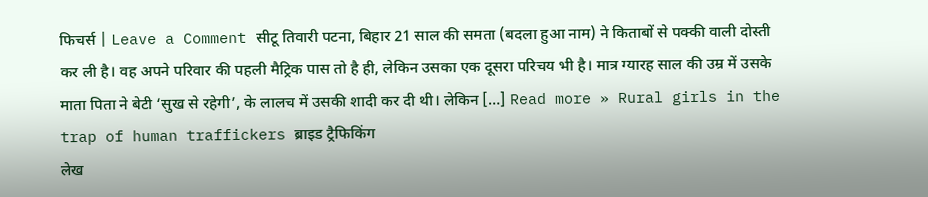फिचर्स | Leave a Comment सीटू तिवारी पटना, बिहार 21 साल की समता (बदला हुआ नाम) ने किताबों से पक्की वाली दोस्ती कर ली है। वह अपने परिवार की पहली मैट्रिक पास तो है ही, लेकिन उसका एक दूसरा परिचय भी है। मात्र ग्यारह साल की उम्र में उसके माता पिता ने बेटी ‘सुख से रहेगी’, के लालच में उसकी शादी कर दी थी। लेकिन […] Read more » Rural girls in the trap of human traffickers ब्राइड ट्रैफिकिंग
लेख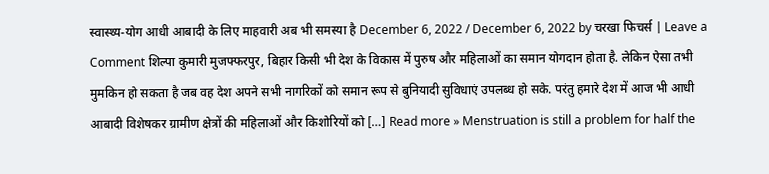स्वास्थ्य-योग आधी आबादी के लिए माहवारी अब भी समस्या है December 6, 2022 / December 6, 2022 by चरखा फिचर्स | Leave a Comment शिल्पा कुमारी मुजफ्फरपुर, बिहार किसी भी देश के विकास में पुरुष और महिलाओं का समान योगदान होता है. लेकिन ऐसा तभी मुमकिन हो सकता है जब वह देश अपने सभी नागरिकों को समान रूप से बुनियादी सुविधाएं उपलब्ध हो सके. परंतु हमारे देश में आज भी आधी आबादी विशेषकर ग्रामीण क्षेत्रों की महिलाओं और किशोरियों को […] Read more » Menstruation is still a problem for half the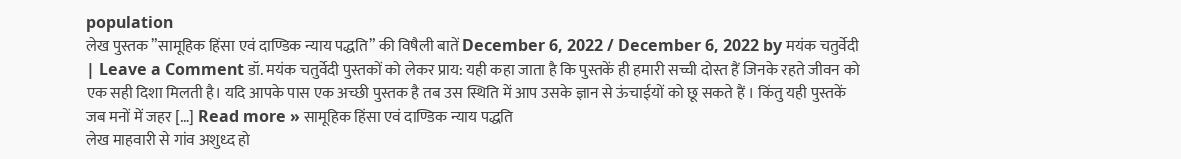population
लेख पुस्तक ”सामूहिक हिंसा एवं दाण्डिक न्याय पद्धति” की विषैली बातें December 6, 2022 / December 6, 2022 by मयंक चतुर्वेदी | Leave a Comment डॉ. मयंक चतुर्वेदी पुस्तकों को लेकर प्राय: यही कहा जाता है कि पुस्तकें ही हमारी सच्ची दोस्त हैं जिनके रहते जीवन को एक सही दिशा मिलती है। यदि आपके पास एक अच्छी पुस्तक है तब उस स्थिति में आप उसके ज्ञान से ऊंचाईयों को छू सकते हैं । किंतु यही पुस्तकें जब मनों में जहर […] Read more » सामूहिक हिंसा एवं दाण्डिक न्याय पद्धति
लेख माहवारी से गांव अशुध्द हो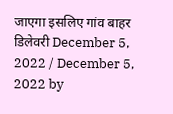जाएगा इसलिए गांव बाहर डिलेवरी December 5, 2022 / December 5, 2022 by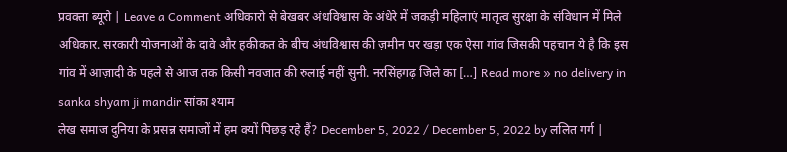प्रवक्ता ब्यूरो | Leave a Comment अधिकारो से बेखबर अंधविश्वास के अंधेरे में जकड़ी महिलाएं मातृत्व सुरक्षा के संविधान में मिले अधिकार. सरकारी योजनाओं के दावे और हकीकत के बीच अंधविश्वास की ज़मीन पर खड़ा एक ऐसा गांव जिसकी पहचान ये है कि इस गांव में आज़ादी के पहले से आज तक किसी नवजात की रुलाई नहीं सुनी. नरसिंहगढ़ जिले का […] Read more » no delivery in sanka shyam ji mandir सांका श्याम
लेख समाज दुनिया के प्रसन्न समाजों में हम क्यों पिछड़ रहे हैं? December 5, 2022 / December 5, 2022 by ललित गर्ग |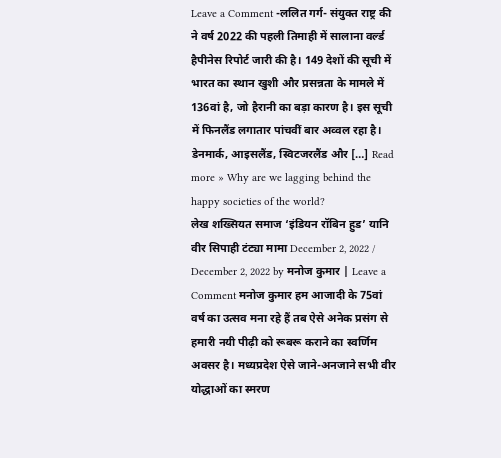Leave a Comment -ललित गर्ग- संयुक्त राष्ट्र की ने वर्ष 2022 की पहली तिमाही में सालाना वर्ल्ड हैपीनेस रिपोर्ट जारी की है। 149 देशों की सूची में भारत का स्थान खुशी और प्रसन्नता के मामले में 136वां है, जो हैरानी का बड़ा कारण है। इस सूची में फिनलैंड लगातार पांचवीं बार अव्वल रहा है। डेनमार्क, आइसलैंड, स्विटजरलैंड और […] Read more » Why are we lagging behind the happy societies of the world?
लेख शख्सियत समाज ‘इंडियन रॉबिन हुड’ यानि वीर सिपाही टंट्या मामा December 2, 2022 / December 2, 2022 by मनोज कुमार | Leave a Comment मनोज कुमार हम आजादी के 75वां वर्ष का उत्सव मना रहे हैं तब ऐसे अनेक प्रसंग से हमारी नयी पीढ़ी को रूबरू कराने का स्वर्णिम अवसर है। मध्यप्रदेश ऐसे जाने-अनजाने सभी वीर योद्धाओं का स्मरण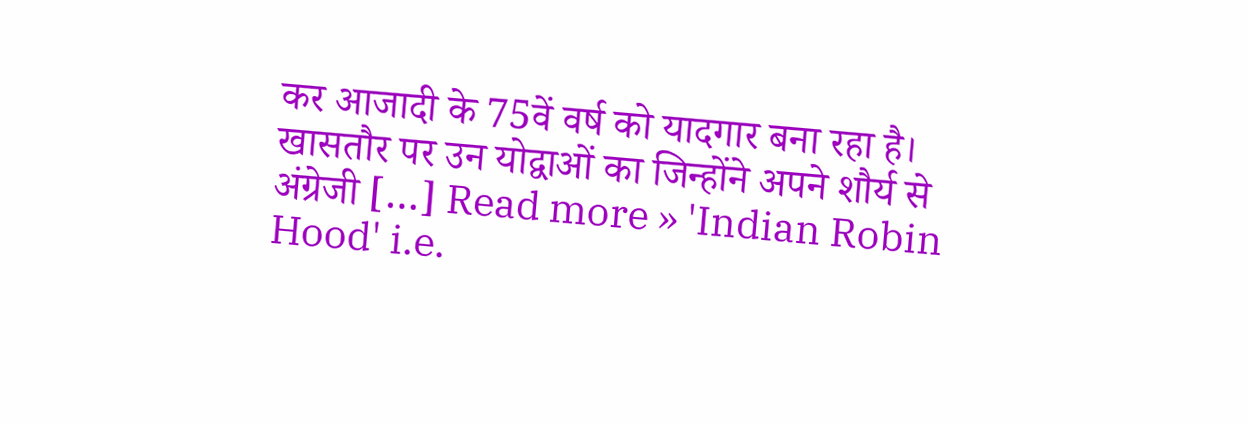कर आजादी के 75वें वर्ष को यादगार बना रहा है। खासतौर पर उन योद्वाओं का जिन्होंने अपने शौर्य से अंग्रेजी […] Read more » 'Indian Robin Hood' i.e.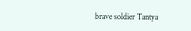brave soldier Tantya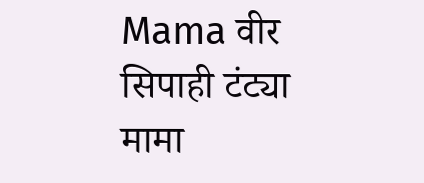Mama वीर सिपाही टंट्या मामा